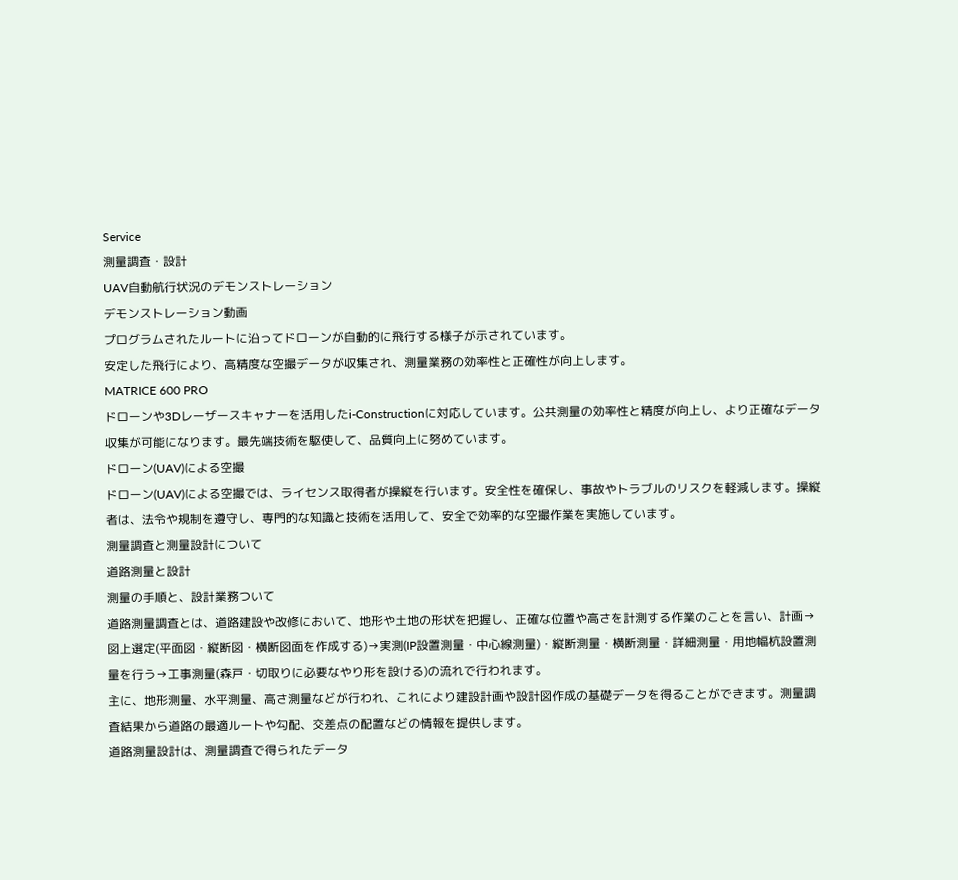Service
測量調査・設計
UAV自動航行状況のデモンストレーション
デモンストレーション動画
プログラムされたルートに沿ってドローンが自動的に飛行する様子が示されています。
安定した飛行により、高精度な空撮データが収集され、測量業務の効率性と正確性が向上します。
MATRICE 600 PRO
ドローンや3Dレーザースキャナーを活用したi-Constructionに対応しています。公共測量の効率性と精度が向上し、より正確なデータ収集が可能になります。最先端技術を駆使して、品質向上に努めています。
ドローン(UAV)による空撮
ドローン(UAV)による空撮では、ライセンス取得者が操縦を行います。安全性を確保し、事故やトラブルのリスクを軽減します。操縦者は、法令や規制を遵守し、専門的な知識と技術を活用して、安全で効率的な空撮作業を実施しています。
測量調査と測量設計について
道路測量と設計
測量の手順と、設計業務ついて
道路測量調査とは、道路建設や改修において、地形や土地の形状を把握し、正確な位置や高さを計測する作業のことを言い、計画→図上選定(平面図・縦断図・横断図面を作成する)→実測(IP設置測量・中心線測量)・縦断測量・横断測量・詳細測量・用地幅杭設置測量を行う→工事測量(森戸・切取りに必要なやり形を設ける)の流れで行われます。
主に、地形測量、水平測量、高さ測量などが行われ、これにより建設計画や設計図作成の基礎データを得ることができます。測量調査結果から道路の最適ルートや勾配、交差点の配置などの情報を提供します。
道路測量設計は、測量調査で得られたデータ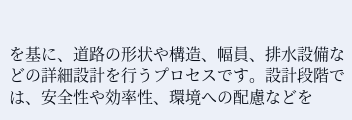を基に、道路の形状や構造、幅員、排水設備などの詳細設計を行うプロセスです。設計段階では、安全性や効率性、環境への配慮などを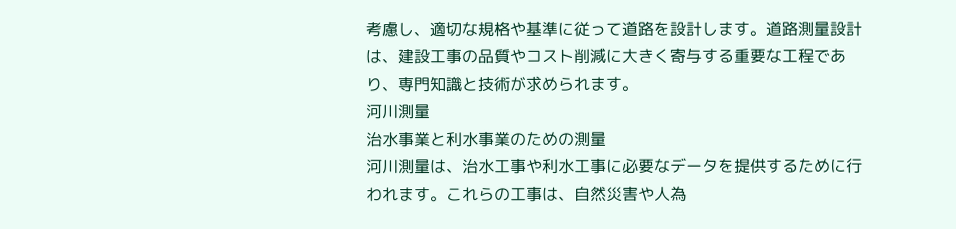考慮し、適切な規格や基準に従って道路を設計します。道路測量設計は、建設工事の品質やコスト削減に大きく寄与する重要な工程であり、専門知識と技術が求められます。
河川測量
治水事業と利水事業のための測量
河川測量は、治水工事や利水工事に必要なデータを提供するために行われます。これらの工事は、自然災害や人為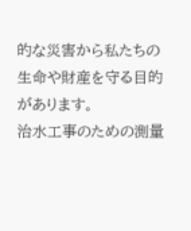的な災害から私たちの生命や財産を守る目的があります。
治水工事のための測量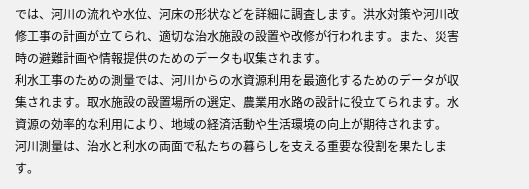では、河川の流れや水位、河床の形状などを詳細に調査します。洪水対策や河川改修工事の計画が立てられ、適切な治水施設の設置や改修が行われます。また、災害時の避難計画や情報提供のためのデータも収集されます。
利水工事のための測量では、河川からの水資源利用を最適化するためのデータが収集されます。取水施設の設置場所の選定、農業用水路の設計に役立てられます。水資源の効率的な利用により、地域の経済活動や生活環境の向上が期待されます。
河川測量は、治水と利水の両面で私たちの暮らしを支える重要な役割を果たします。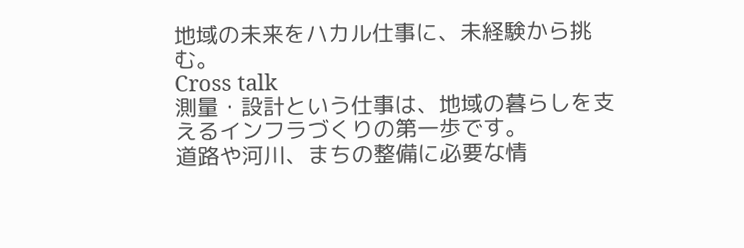地域の未来をハカル仕事に、未経験から挑む。
Cross talk
測量・設計という仕事は、地域の暮らしを支えるインフラづくりの第一歩です。
道路や河川、まちの整備に必要な情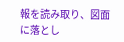報を読み取り、図面に落とし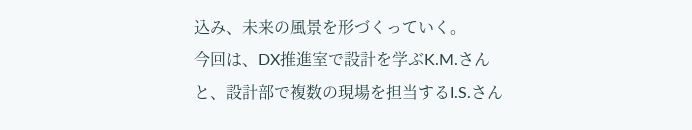込み、未来の風景を形づくっていく。
今回は、DX推進室で設計を学ぶK.M.さんと、設計部で複数の現場を担当するI.S.さん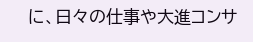に、日々の仕事や大進コンサ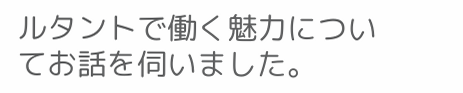ルタントで働く魅力についてお話を伺いました。